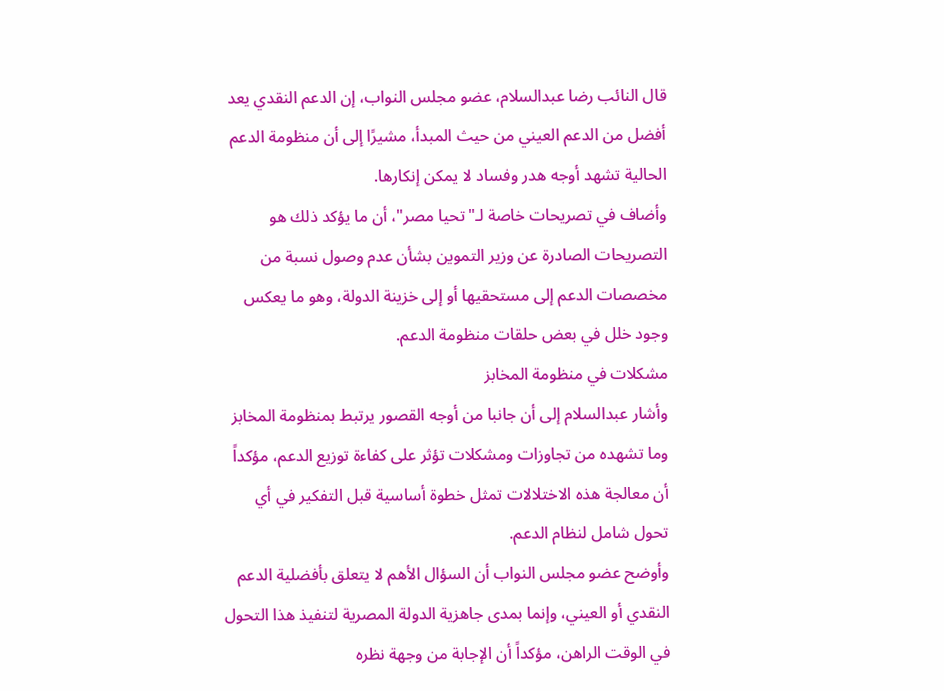قال النائب رضا عبدالسلام، عضو مجلس النواب، إن الدعم النقدي يعد أفضل من الدعم العيني من حيث المبدأ، مشيرًا إلى أن منظومة الدعم الحالية تشهد أوجه هدر وفساد لا يمكن إنكارها.
وأضاف في تصريحات خاصة لـ"تحيا مصر"، أن ما يؤكد ذلك هو التصريحات الصادرة عن وزير التموين بشأن عدم وصول نسبة من مخصصات الدعم إلى مستحقيها أو إلى خزينة الدولة، وهو ما يعكس وجود خلل في بعض حلقات منظومة الدعم.
مشكلات في منظومة المخابز
وأشار عبدالسلام إلى أن جانبا من أوجه القصور يرتبط بمنظومة المخابز وما تشهده من تجاوزات ومشكلات تؤثر على كفاءة توزيع الدعم، مؤكداً أن معالجة هذه الاختلالات تمثل خطوة أساسية قبل التفكير في أي تحول شامل لنظام الدعم.
وأوضح عضو مجلس النواب أن السؤال الأهم لا يتعلق بأفضلية الدعم النقدي أو العيني، وإنما بمدى جاهزية الدولة المصرية لتنفيذ هذا التحول في الوقت الراهن، مؤكداً أن الإجابة من وجهة نظره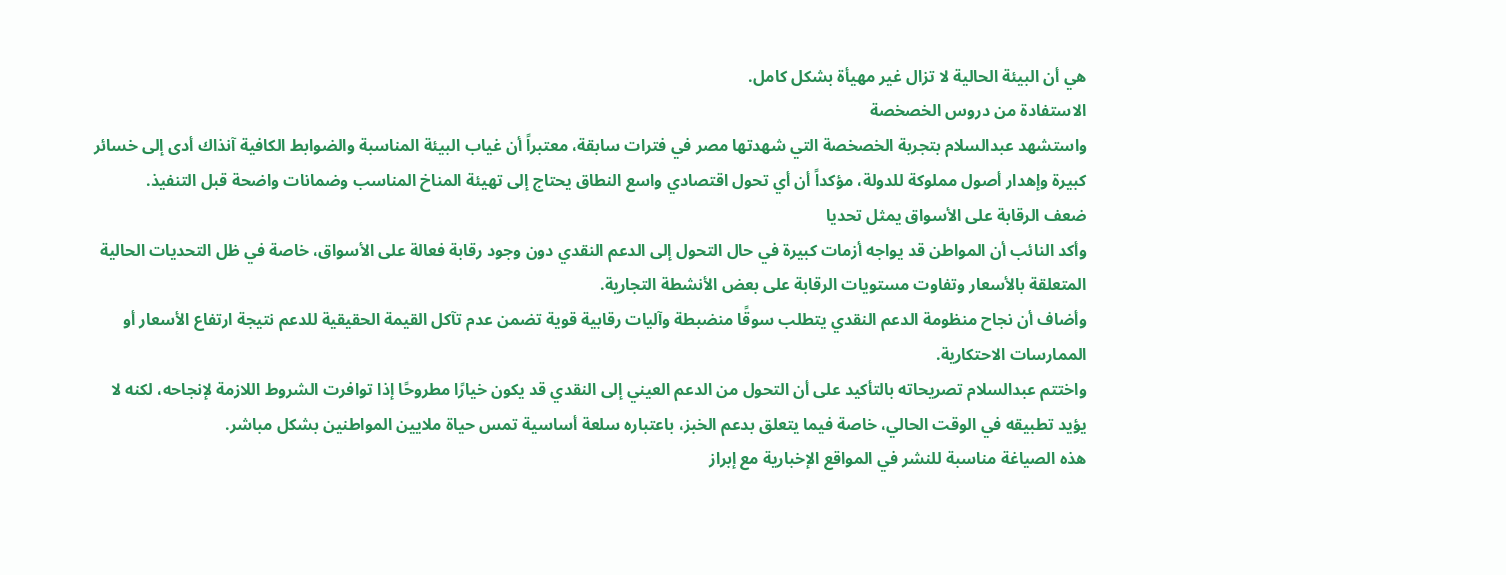هي أن البيئة الحالية لا تزال غير مهيأة بشكل كامل.
الاستفادة من دروس الخصخصة
واستشهد عبدالسلام بتجربة الخصخصة التي شهدتها مصر في فترات سابقة، معتبراً أن غياب البيئة المناسبة والضوابط الكافية آنذاك أدى إلى خسائر كبيرة وإهدار أصول مملوكة للدولة، مؤكداً أن أي تحول اقتصادي واسع النطاق يحتاج إلى تهيئة المناخ المناسب وضمانات واضحة قبل التنفيذ.
ضعف الرقابة على الأسواق يمثل تحديا
وأكد النائب أن المواطن قد يواجه أزمات كبيرة في حال التحول إلى الدعم النقدي دون وجود رقابة فعالة على الأسواق، خاصة في ظل التحديات الحالية المتعلقة بالأسعار وتفاوت مستويات الرقابة على بعض الأنشطة التجارية.
وأضاف أن نجاح منظومة الدعم النقدي يتطلب سوقًا منضبطة وآليات رقابية قوية تضمن عدم تآكل القيمة الحقيقية للدعم نتيجة ارتفاع الأسعار أو الممارسات الاحتكارية.
واختتم عبدالسلام تصريحاته بالتأكيد على أن التحول من الدعم العيني إلى النقدي قد يكون خيارًا مطروحًا إذا توافرت الشروط اللازمة لإنجاحه، لكنه لا يؤيد تطبيقه في الوقت الحالي، خاصة فيما يتعلق بدعم الخبز، باعتباره سلعة أساسية تمس حياة ملايين المواطنين بشكل مباشر.
هذه الصياغة مناسبة للنشر في المواقع الإخبارية مع إبراز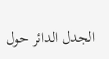الجدل الدائر حول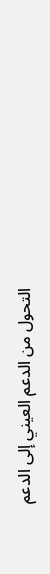التحول من الدعم العيني إلى الدعم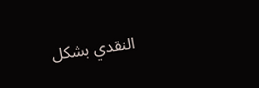النقدي بشكل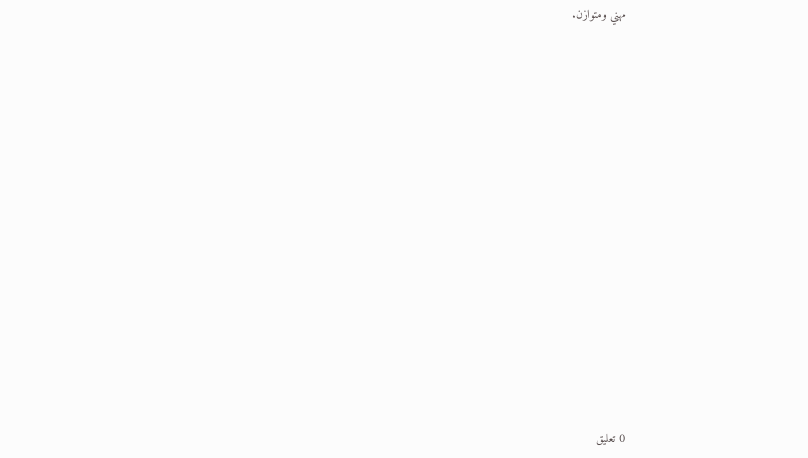مهني ومتوازن.
















0 تعليق